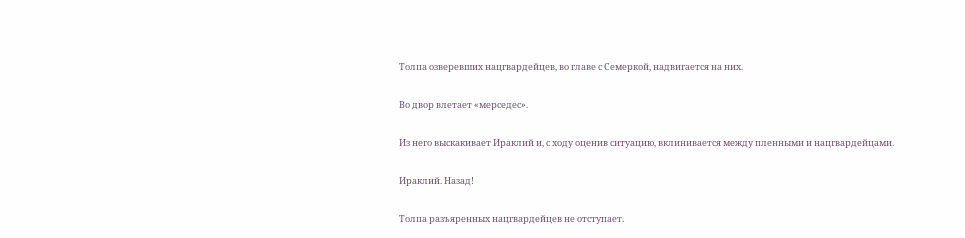Толпа озверевших нацгвардейцев, во главе с Семеркой, надвигается на них.

Во двор влетает «мерседес».

Из него выскакивает Ираклий и, с ходу оценив ситуацию, вклинивается между пленными и нацгвардейцами.

Ираклий. Назад!

Толпа разъяренных нацгвардейцев не отступает.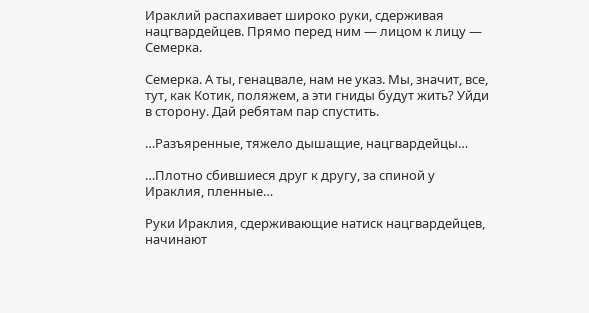Ираклий распахивает широко руки, сдерживая нацгвардейцев. Прямо перед ним — лицом к лицу — Семерка.

Семерка. А ты, генацвале, нам не указ. Мы, значит, все, тут, как Котик, поляжем, а эти гниды будут жить? Уйди в сторону. Дай ребятам пар спустить.

…Разъяренные, тяжело дышащие, нацгвардейцы…

…Плотно сбившиеся друг к другу, за спиной у Ираклия, пленные…

Руки Ираклия, сдерживающие натиск нацгвардейцев, начинают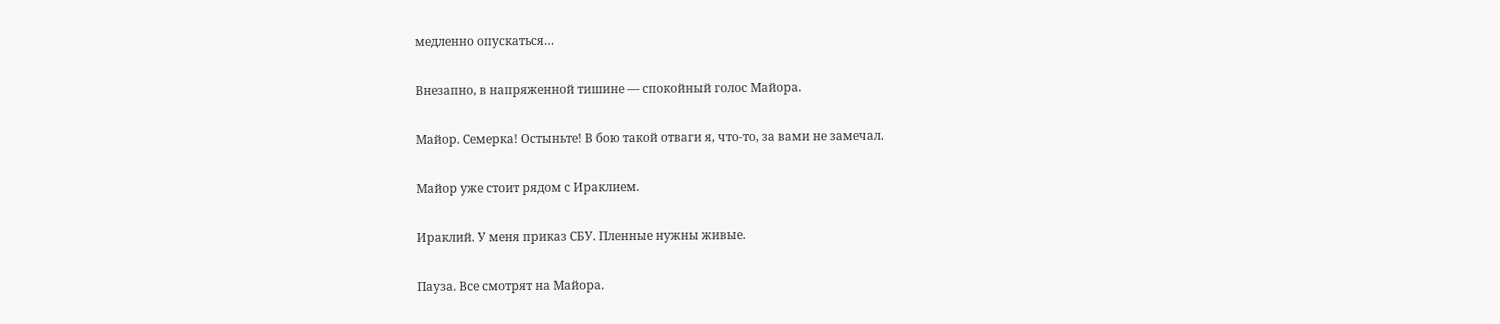медленно опускаться…

Внезапно, в напряженной тишине — спокойный голос Майора.

Майор. Семерка! Остыньте! В бою такой отваги я, что-то, за вами не замечал.

Майор уже стоит рядом с Ираклием.

Ираклий. У меня приказ СБУ. Пленные нужны живые.

Пауза. Все смотрят на Майора.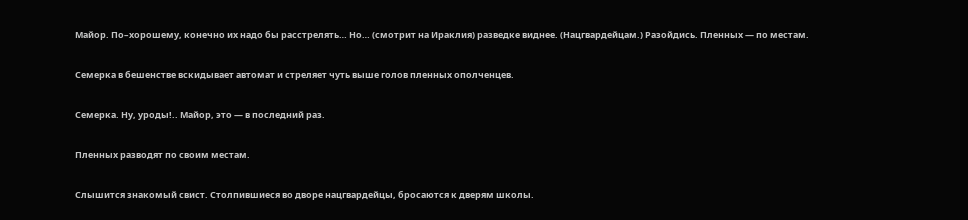Майор. По–хорошему, конечно их надо бы расстрелять… Но… (смотрит на Ираклия) разведке виднее. (Нацгвардейцам.) Разойдись. Пленных — по местам.

Семерка в бешенстве вскидывает автомат и стреляет чуть выше голов пленных ополченцев.

Семерка. Ну, уроды!.. Майор, это — в последний раз.

Пленных разводят по своим местам.

Слышится знакомый свист. Столпившиеся во дворе нацгвардейцы, бросаются к дверям школы.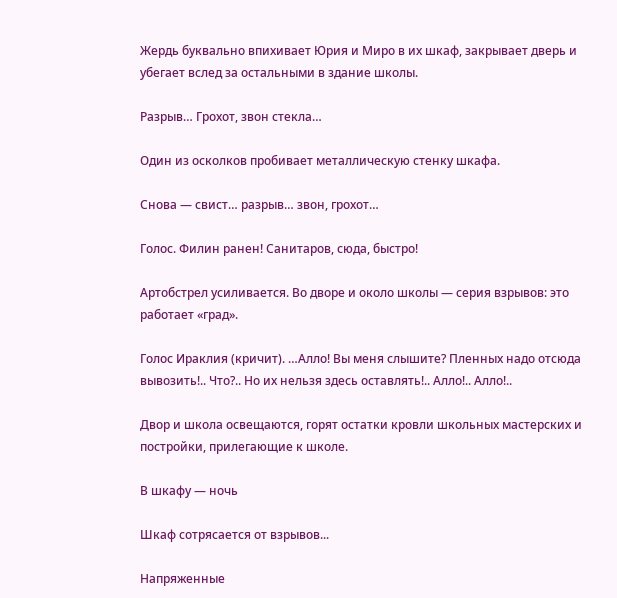Жердь буквально впихивает Юрия и Миро в их шкаф, закрывает дверь и убегает вслед за остальными в здание школы.

Разрыв… Грохот, звон стекла…

Один из осколков пробивает металлическую стенку шкафа.

Снова — свист… разрыв… звон, грохот…

Голос. Филин ранен! Санитаров, сюда, быстро!

Артобстрел усиливается. Во дворе и около школы — серия взрывов: это работает «град».

Голос Ираклия (кричит). …Алло! Вы меня слышите? Пленных надо отсюда вывозить!.. Что?.. Но их нельзя здесь оставлять!.. Алло!.. Алло!..

Двор и школа освещаются, горят остатки кровли школьных мастерских и постройки, прилегающие к школе.

В шкафу — ночь

Шкаф сотрясается от взрывов...

Напряженные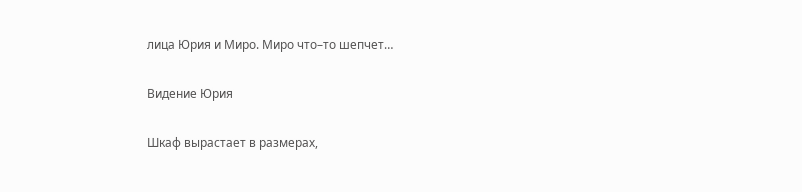лица Юрия и Миро. Миро что–то шепчет…

Видение Юрия

Шкаф вырастает в размерах,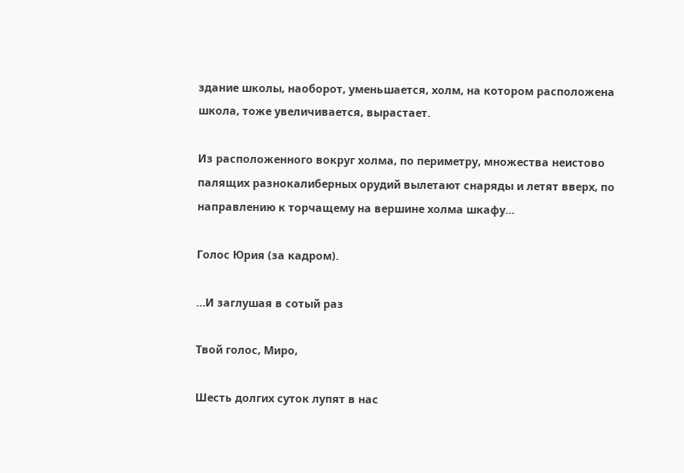здание школы, наоборот, уменьшается, холм, на котором расположена школа, тоже увеличивается, вырастает.

Из расположенного вокруг холма, по периметру, множества неистово палящих разнокалиберных орудий вылетают снаряды и летят вверх, по направлению к торчащему на вершине холма шкафу…

Голос Юрия (за кадром).

…И заглушая в сотый раз

Твой голос, Миро,

Шесть долгих суток лупят в нас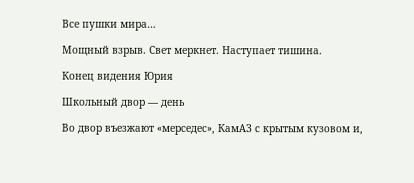Все пушки мира…

Мощный взрыв. Свет меркнет. Наступает тишина.

Конец видения Юрия

Школьный двор — день

Во двор въезжают «мерседес», КамАЗ с крытым кузовом и,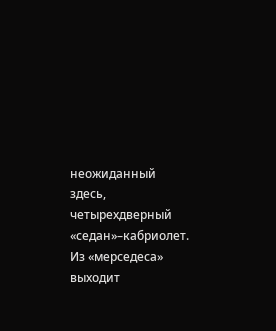неожиданный здесь, четырехдверный «седан»–кабриолет. Из «мерседеса» выходит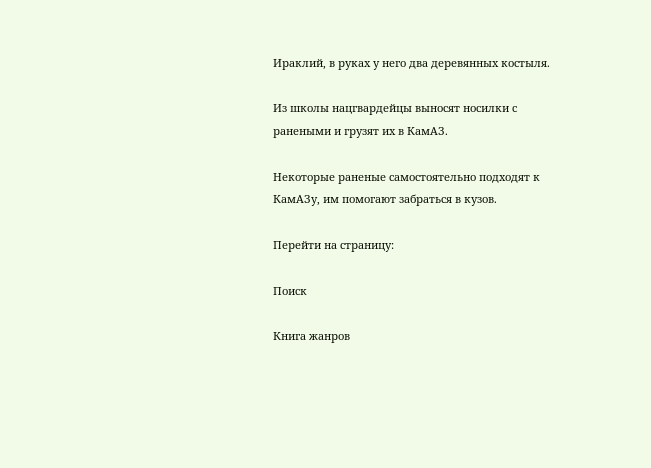Ираклий, в руках у него два деревянных костыля.

Из школы нацгвардейцы выносят носилки с ранеными и грузят их в КамАЗ.

Некоторые раненые самостоятельно подходят к КамАЗу, им помогают забраться в кузов.

Перейти на страницу:

Поиск

Книга жанров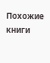Похожие книги